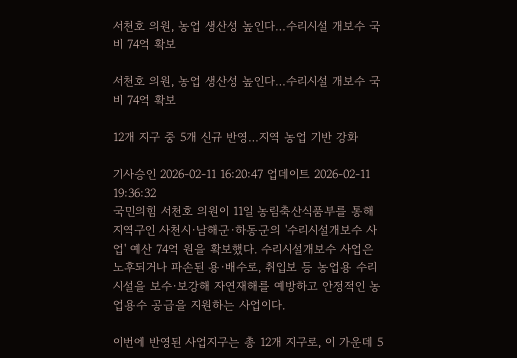서천호 의원, 농업 생산성 높인다…수리시설 개보수 국비 74억 확보

서천호 의원, 농업 생산성 높인다…수리시설 개보수 국비 74억 확보

12개 지구 중 5개 신규 반영…지역 농업 기반 강화

기사승인 2026-02-11 16:20:47 업데이트 2026-02-11 19:36:32
국민의힘 서천호 의원이 11일 농림축산식품부를 통해 지역구인 사천시·남해군·하동군의 '수리시설개보수 사업' 예산 74억 원을 확보했다. 수리시설개보수 사업은 노후되거나 파손된 용·배수로, 취입보 등 농업용 수리시설을 보수·보강해 자연재해를 예방하고 안정적인 농업용수 공급을 지원하는 사업이다.

이번에 반영된 사업지구는 총 12개 지구로, 이 가운데 5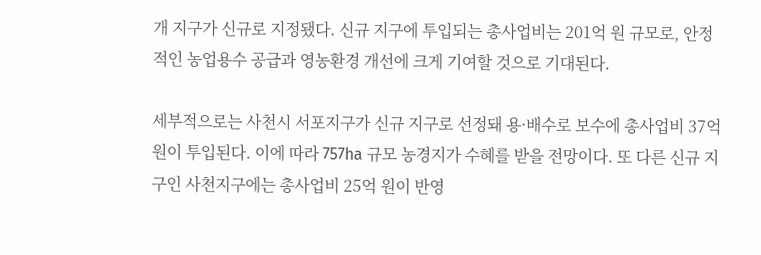개 지구가 신규로 지정됐다. 신규 지구에 투입되는 총사업비는 201억 원 규모로, 안정적인 농업용수 공급과 영농환경 개선에 크게 기여할 것으로 기대된다.

세부적으로는 사천시 서포지구가 신규 지구로 선정돼 용·배수로 보수에 총사업비 37억 원이 투입된다. 이에 따라 757ha 규모 농경지가 수혜를 받을 전망이다. 또 다른 신규 지구인 사천지구에는 총사업비 25억 원이 반영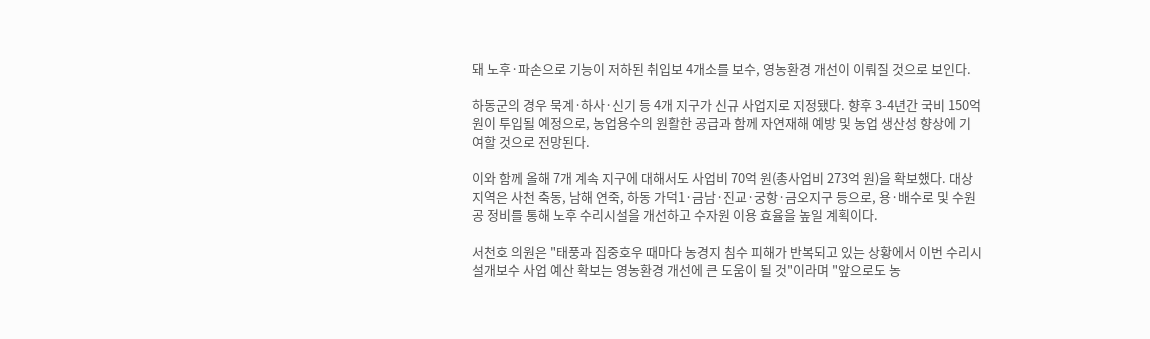돼 노후·파손으로 기능이 저하된 취입보 4개소를 보수, 영농환경 개선이 이뤄질 것으로 보인다.

하동군의 경우 묵계·하사·신기 등 4개 지구가 신규 사업지로 지정됐다. 향후 3-4년간 국비 150억 원이 투입될 예정으로, 농업용수의 원활한 공급과 함께 자연재해 예방 및 농업 생산성 향상에 기여할 것으로 전망된다.

이와 함께 올해 7개 계속 지구에 대해서도 사업비 70억 원(총사업비 273억 원)을 확보했다. 대상 지역은 사천 축동, 남해 연죽, 하동 가덕1·금남·진교·궁항·금오지구 등으로, 용·배수로 및 수원공 정비를 통해 노후 수리시설을 개선하고 수자원 이용 효율을 높일 계획이다.

서천호 의원은 "태풍과 집중호우 때마다 농경지 침수 피해가 반복되고 있는 상황에서 이번 수리시설개보수 사업 예산 확보는 영농환경 개선에 큰 도움이 될 것"이라며 "앞으로도 농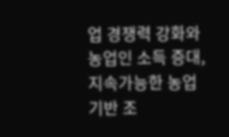업 경쟁력 강화와 농업인 소득 증대, 지속가능한 농업 기반 조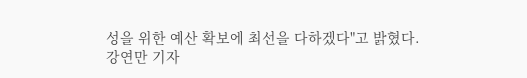성을 위한 예산 확보에 최선을 다하겠다"고 밝혔다.
강연만 기자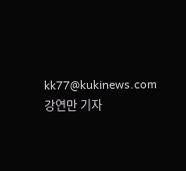kk77@kukinews.com
강연만 기자